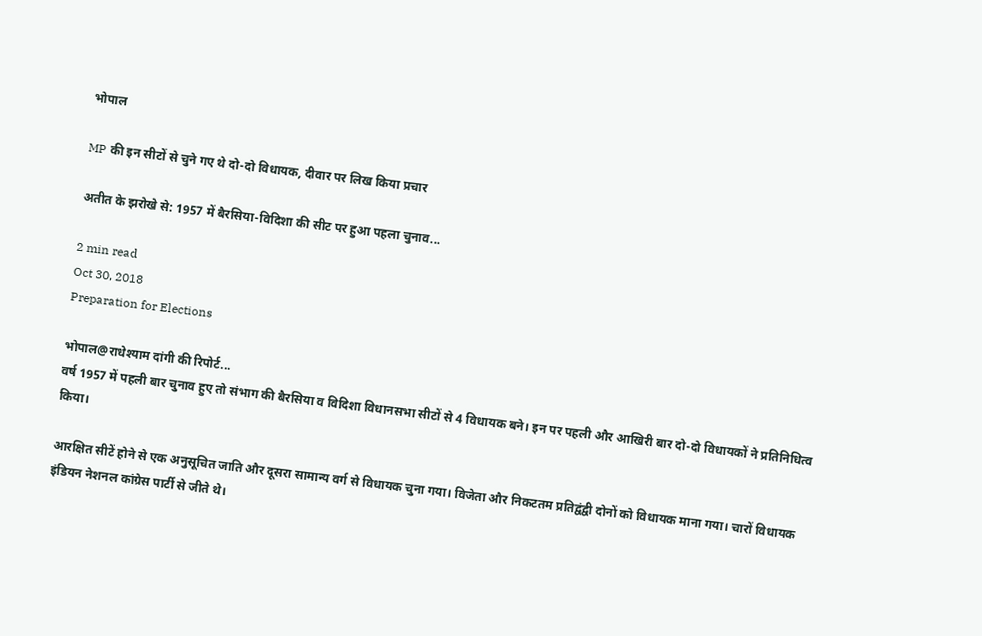भोपाल

MP की इन सीटों से चुने गए थे दो-दो विधायक, दीवार पर लिख किया प्रचार

अतीत के झरोखे से: 1957 में बैरसिया-विदिशा की सीट पर हुआ पहला चुनाव...

2 min read
Oct 30, 2018
Preparation for Elections

भोपाल@राधेश्याम दांगी की रिपोर्ट...
वर्ष 1957 में पहली बार चुनाव हुए तो संभाग की बैरसिया व विदिशा विधानसभा सीटों से 4 विधायक बने। इन पर पहली और आखिरी बार दो-दो विधायकों ने प्रतिनिधित्व किया।

आरक्षित सीटें होने से एक अनुसूचित जाति और दूसरा सामान्य वर्ग से विधायक चुना गया। विजेता और निकटतम प्रतिद्वंद्वी दोनों को विधायक माना गया। चारों विधायक इंडियन नेशनल कांग्रेस पार्टी से जीते थे।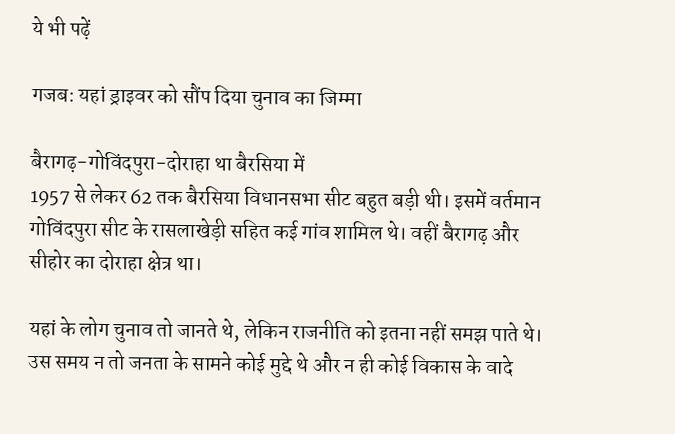ये भी पढ़ें

गजब: यहां ड्राइवर को सौंप दिया चुनाव का जिम्मा

बैरागढ़-गोविंदपुरा-दोराहा था बैरसिया में
1957 से लेकर 62 तक बैरसिया विधानसभा सीट बहुत बड़ी थी। इसमें वर्तमान गोविंदपुरा सीट के रासलाखेड़ी सहित कई गांव शामिल थे। वहीं बैरागढ़ और सीहोर का दोराहा क्षेत्र था।

यहां के लोग चुनाव तो जानते थे, लेकिन राजनीति को इतना नहीं समझ पाते थे। उस समय न तो जनता के सामने कोई मुद्दे थे और न ही कोई विकास के वादे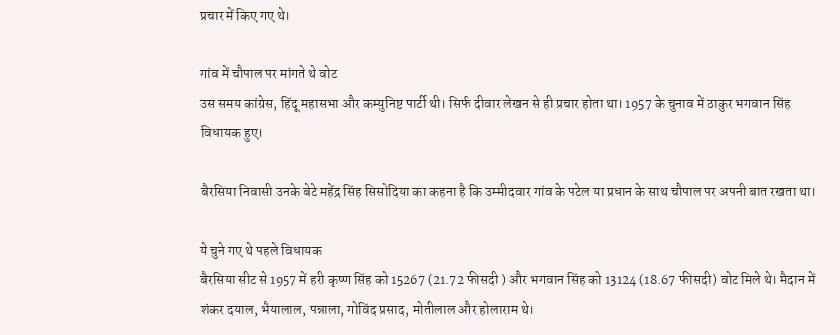प्रचार में किए गए थे।

गांव में चौपाल पर मांगते थे वोट
उस समय कांग्रेस, हिंदू महासभा और कम्युनिष्ट पार्टी थी। सिर्फ दीवार लेखन से ही प्रचार होता था। 1957 के चुनाव में ठाकुर भगवान सिंह विधायक हुए।

बैरसिया निवासी उनके बेटे महेंद्र सिंह सिसोदिया का कहना है कि उम्मीदवार गांव के पटेल या प्रधान के साथ चौपाल पर अपनी बात रखता था।

ये चुने गए थे पहले विधायक
बैरसिया सीट से 1957 में हरी कृष्ण सिंह को 15267 (21.72 फीसदी ) और भगवान सिंह को 13124 (18.67 फीसदी) वोट मिले थे। मैदान में शंकर दयाल, भैयालाल, पन्नाला, गोविंद प्रसाद, मोतीलाल और होलाराम थे।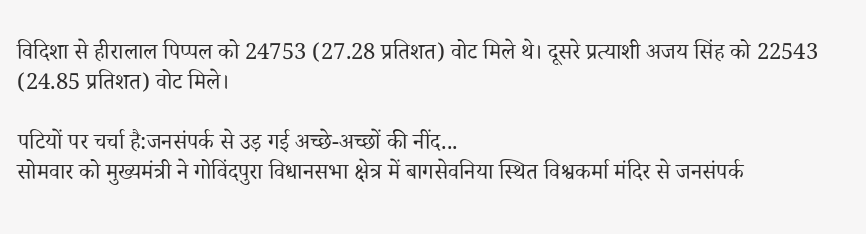विदिशा से हीरालाल पिप्पल को 24753 (27.28 प्रतिशत) वोट मिले थे। दूसरे प्रत्याशी अजय सिंह को 22543 (24.85 प्रतिशत) वोट मिले।

पटियों पर चर्चा है:जनसंपर्क से उड़ गई अच्छे-अच्छों की नींद...
सोमवार को मुख्यमंत्री ने गोविंदपुरा विधानसभा क्षेत्र में बागसेवनिया स्थित विश्वकर्मा मंदिर से जनसंपर्क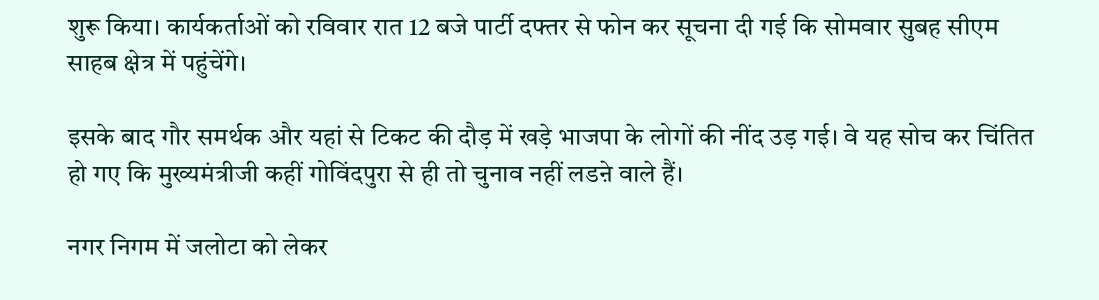शुरू किया। कार्यकर्ताओं को रविवार रात 12 बजे पार्टी दफ्तर से फोन कर सूचना दी गई कि सोमवार सुबह सीएम साहब क्षेत्र में पहुंचेंगे।

इसके बाद गौर समर्थक और यहां से टिकट की दौड़ में खड़े भाजपा के लोगों की नींद उड़ गई। वे यह सोच कर चिंतित हो गए कि मुख्यमंत्रीजी कहीं गोविंदपुरा से ही तो चुनाव नहीं लडऩे वाले हैं।

नगर निगम में जलोटा को लेकर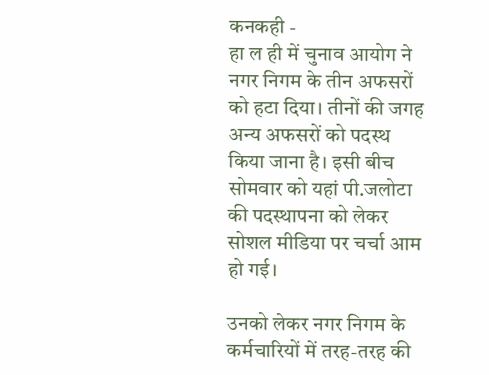कनकही -
हा ल ही में चुनाव आयोग ने नगर निगम के तीन अफसरों को हटा दिया। तीनों की जगह अन्य अफसरों को पदस्थ किया जाना है। इसी बीच सोमवार को यहां पी.जलोटा की पदस्थापना को लेकर सोशल मीडिया पर चर्चा आम हो गई।

उनको लेकर नगर निगम के कर्मचारियों में तरह-तरह की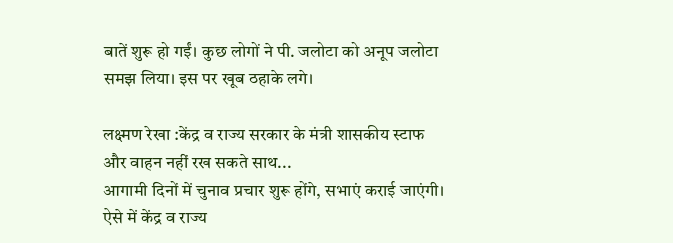बातें शुरू हो गईं। कुछ लोगों ने पी. जलोटा को अनूप जलोटा समझ लिया। इस पर खूब ठहाके लगे।

लक्ष्मण रेखा :केंद्र व राज्य सरकार के मंत्री शासकीय स्टाफ और वाहन नहीं रख सकते साथ...
आगामी दिनों में चुनाव प्रचार शुरू होंगे, सभाएं कराई जाएंगी। ऐसे में केंद्र व राज्य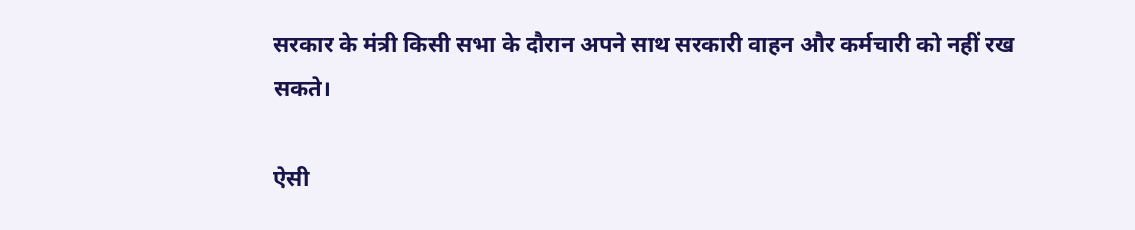सरकार के मंत्री किसी सभा के दौरान अपने साथ सरकारी वाहन और कर्मचारी को नहीं रख सकते।

ऐसी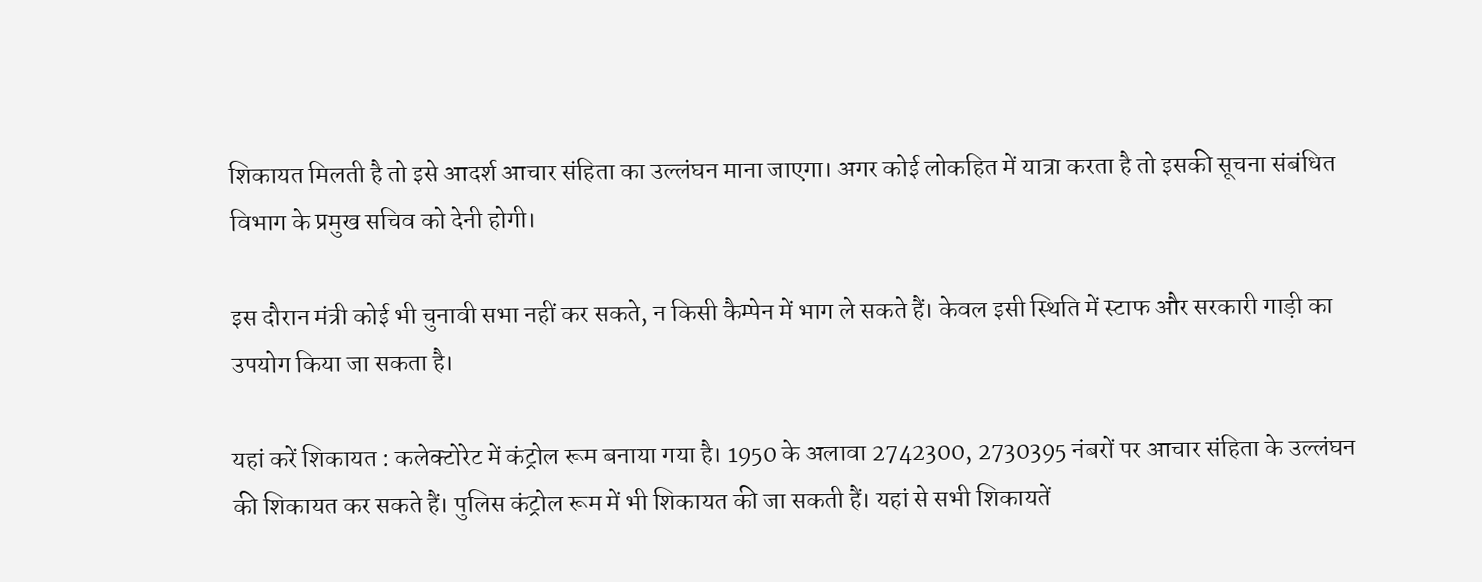शिकायत मिलती है तो इसे आदर्श आचार संहिता का उल्लंघन माना जाएगा। अगर कोई लोकहित में यात्रा करता है तो इसकी सूचना संबंधित विभाग के प्रमुख सचिव को देनी होगी।

इस दौरान मंत्री कोई भी चुनावी सभा नहीं कर सकते, न किसी कैम्पेन में भाग ले सकते हैं। केवल इसी स्थिति में स्टाफ और सरकारी गाड़ी का उपयोग किया जा सकता है।

यहां करें शिकायत : कलेक्टोरेट में कंट्रोल रूम बनाया गया है। 1950 के अलावा 2742300, 2730395 नंबरों पर आचार संहिता के उल्लंघन की शिकायत कर सकते हैं। पुलिस कंट्रोल रूम में भी शिकायत की जा सकती हैं। यहां से सभी शिकायतें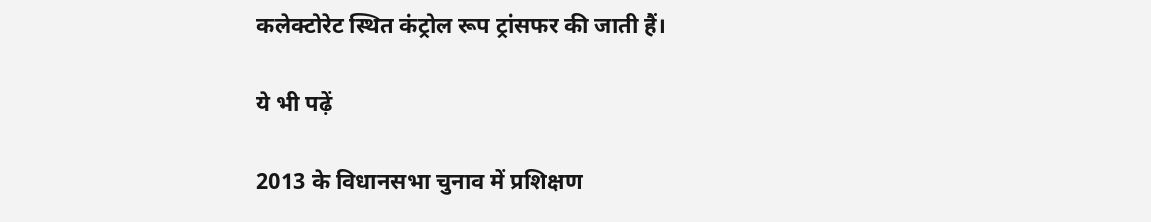कलेक्टोरेट स्थित कंट्रोल रूप ट्रांसफर की जाती हैं।

ये भी पढ़ें

2013 के विधानसभा चुनाव में प्रशिक्षण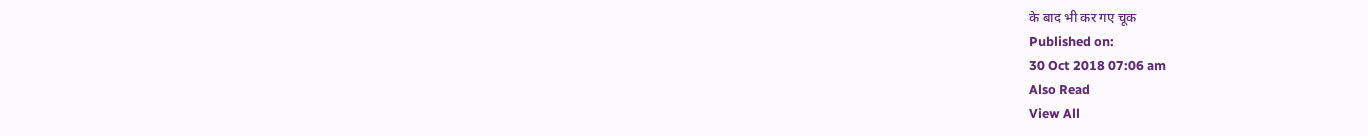के बाद भी कर गए चूक
Published on:
30 Oct 2018 07:06 am
Also Read
View All